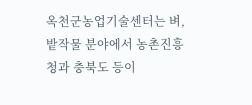옥천군농업기술센터는 벼, 밭작물 분야에서 농촌진흥청과 충북도 등이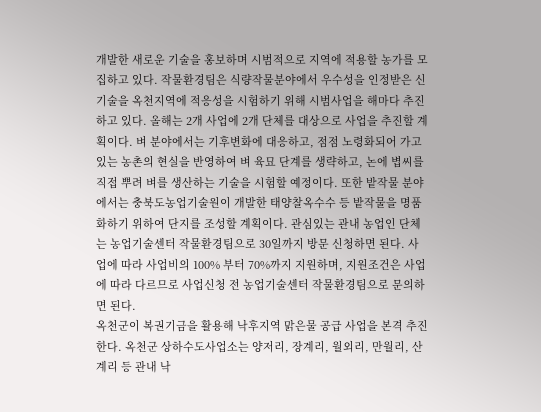개발한 새로운 기술을 홍보하며 시범적으로 지역에 적용할 농가를 모집하고 있다. 작물환경팀은 식량작물분야에서 우수성을 인정받은 신기술을 옥천지역에 적응성을 시험하기 위해 시범사업을 해마다 추진하고 있다. 올해는 2개 사업에 2개 단체를 대상으로 사업을 추진할 계획이다. 벼 분야에서는 기후변화에 대응하고, 점점 노령화되어 가고 있는 농촌의 현실을 반영하여 벼 육묘 단계를 생략하고, 논에 볍씨를 직접 뿌려 벼를 생산하는 기술을 시험할 예정이다. 또한 밭작물 분야에서는 충북도농업기술원이 개발한 태양찰옥수수 등 밭작물을 명품화하기 위하여 단지를 조성할 계획이다. 관심있는 관내 농업인 단체는 농업기술센터 작물환경팀으로 30일까지 방문 신청하면 된다. 사업에 따라 사업비의 100% 부터 70%까지 지원하며, 지원조건은 사업에 따라 다르므로 사업신청 전 농업기술센터 작물환경팀으로 문의하면 된다.
옥천군이 복권기금을 활용해 낙후지역 맑은물 공급 사업을 본격 추진한다. 옥천군 상하수도사업소는 양저리, 장계리, 월외리, 만월리, 산계리 등 관내 낙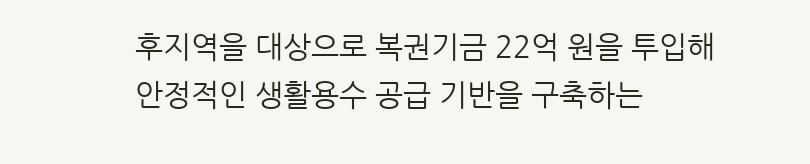후지역을 대상으로 복권기금 22억 원을 투입해 안정적인 생활용수 공급 기반을 구축하는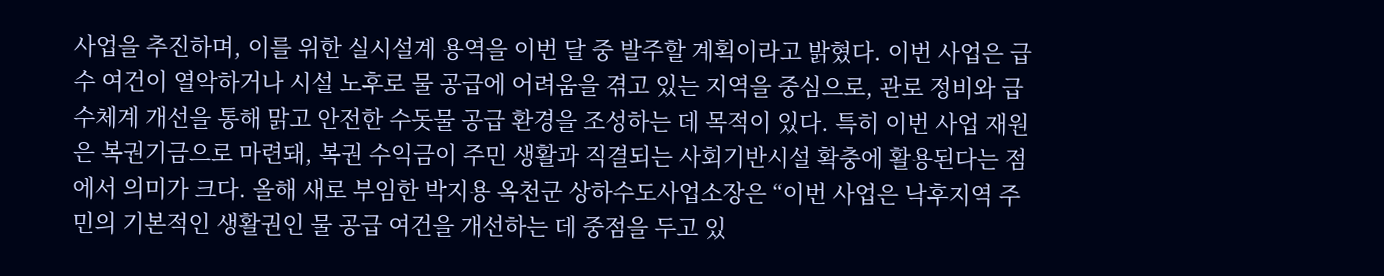사업을 추진하며, 이를 위한 실시설계 용역을 이번 달 중 발주할 계획이라고 밝혔다. 이번 사업은 급수 여건이 열악하거나 시설 노후로 물 공급에 어려움을 겪고 있는 지역을 중심으로, 관로 정비와 급수체계 개선을 통해 맑고 안전한 수돗물 공급 환경을 조성하는 데 목적이 있다. 특히 이번 사업 재원은 복권기금으로 마련돼, 복권 수익금이 주민 생활과 직결되는 사회기반시설 확충에 활용된다는 점에서 의미가 크다. 올해 새로 부임한 박지용 옥천군 상하수도사업소장은 “이번 사업은 낙후지역 주민의 기본적인 생활권인 물 공급 여건을 개선하는 데 중점을 두고 있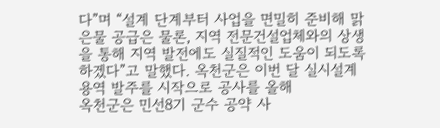다”며 “설계 단계부터 사업을 면밀히 준비해 맑은물 공급은 물론, 지역 전문건설업체와의 상생을 통해 지역 발전에도 실질적인 도움이 되도록 하겠다”고 말했다. 옥천군은 이번 달 실시설계 용역 발주를 시작으로 공사를 올해
옥천군은 민선8기 군수 공약 사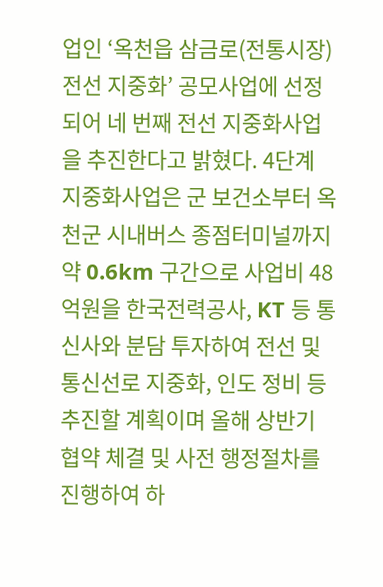업인 ‘옥천읍 삼금로(전통시장) 전선 지중화’ 공모사업에 선정되어 네 번째 전선 지중화사업을 추진한다고 밝혔다. 4단계 지중화사업은 군 보건소부터 옥천군 시내버스 종점터미널까지 약 0.6km 구간으로 사업비 48억원을 한국전력공사, KT 등 통신사와 분담 투자하여 전선 및 통신선로 지중화, 인도 정비 등 추진할 계획이며 올해 상반기 협약 체결 및 사전 행정절차를 진행하여 하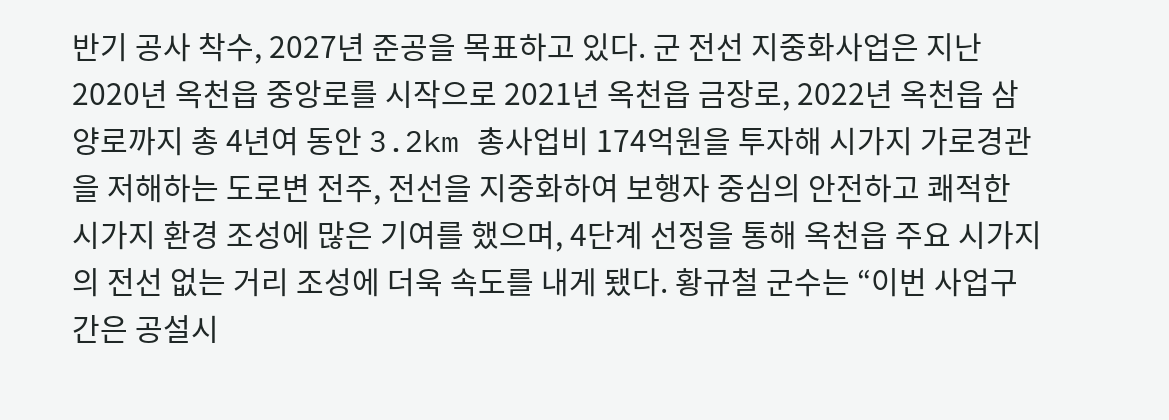반기 공사 착수, 2027년 준공을 목표하고 있다. 군 전선 지중화사업은 지난 2020년 옥천읍 중앙로를 시작으로 2021년 옥천읍 금장로, 2022년 옥천읍 삼양로까지 총 4년여 동안 3.2km 총사업비 174억원을 투자해 시가지 가로경관을 저해하는 도로변 전주, 전선을 지중화하여 보행자 중심의 안전하고 쾌적한 시가지 환경 조성에 많은 기여를 했으며, 4단계 선정을 통해 옥천읍 주요 시가지의 전선 없는 거리 조성에 더욱 속도를 내게 됐다. 황규철 군수는 “이번 사업구간은 공설시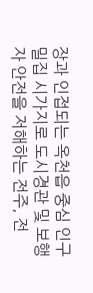장과 인접되는 옥천읍 중심 인구 밀집 시가지로 도시경관 및 보행자 안전을 저해하는 전주, 전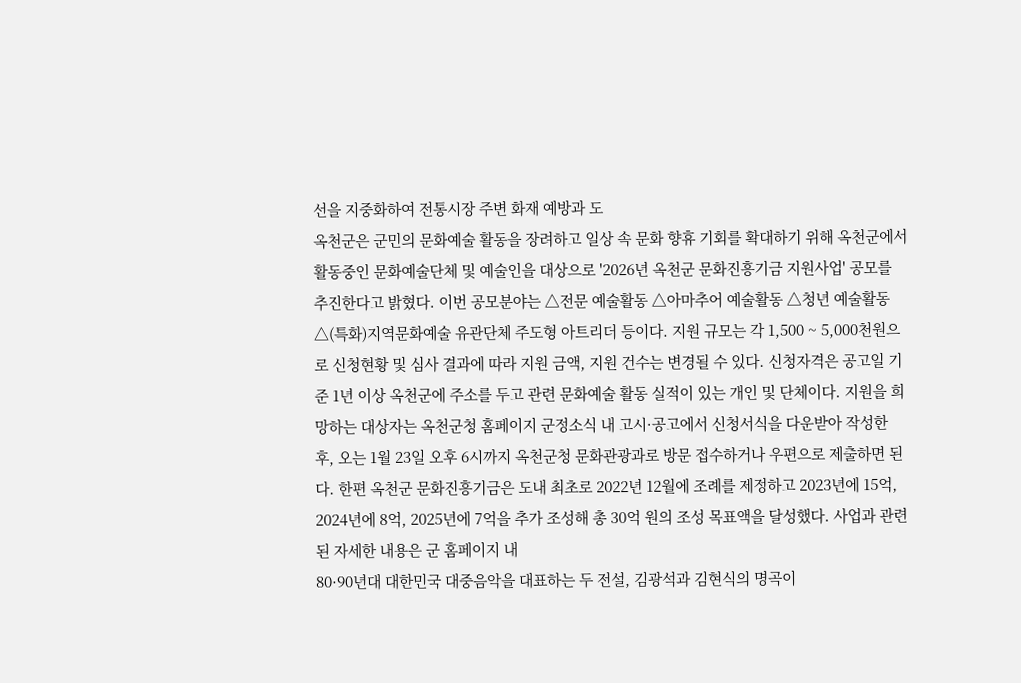선을 지중화하여 전통시장 주변 화재 예방과 도
옥천군은 군민의 문화예술 활동을 장려하고 일상 속 문화 향휴 기회를 확대하기 위해 옥천군에서 활동중인 문화예술단체 및 예술인을 대상으로 '2026년 옥천군 문화진흥기금 지원사업' 공모를 추진한다고 밝혔다. 이번 공모분야는 △전문 예술활동 △아마추어 예술활동 △청년 예술활동 △(특화)지역문화예술 유관단체 주도형 아트리더 등이다. 지원 규모는 각 1,500 ~ 5,000천원으로 신청현황 및 심사 결과에 따라 지원 금액, 지원 건수는 변경될 수 있다. 신청자격은 공고일 기준 1년 이상 옥천군에 주소를 두고 관련 문화예술 활동 실적이 있는 개인 및 단체이다. 지원을 희망하는 대상자는 옥천군청 홈페이지 군정소식 내 고시·공고에서 신청서식을 다운받아 작성한 후, 오는 1월 23일 오후 6시까지 옥천군청 문화관광과로 방문 접수하거나 우편으로 제출하면 된다. 한편 옥천군 문화진흥기금은 도내 최초로 2022년 12월에 조례를 제정하고 2023년에 15억, 2024년에 8억, 2025년에 7억을 추가 조성해 총 30억 원의 조성 목표액을 달성했다. 사업과 관련된 자세한 내용은 군 홈페이지 내
80·90년대 대한민국 대중음악을 대표하는 두 전설, 김광석과 김현식의 명곡이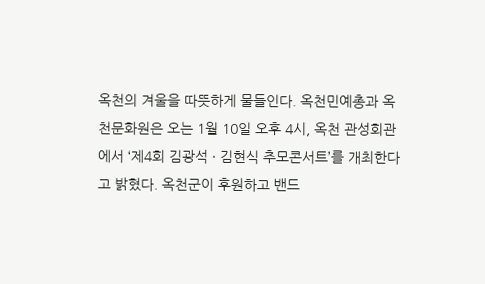옥천의 겨울을 따뜻하게 물들인다. 옥천민예총과 옥천문화원은 오는 1월 10일 오후 4시, 옥천 관성회관에서 ‘제4회 김광석 · 김현식 추모콘서트’를 개최한다고 밝혔다. 옥천군이 후원하고 밴드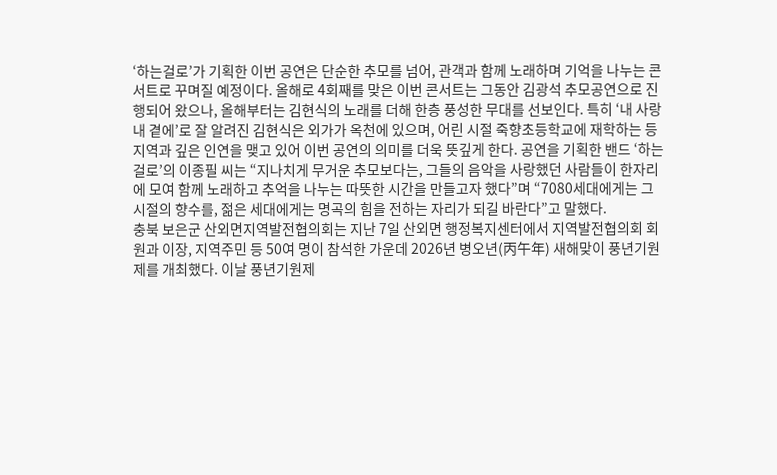‘하는걸로’가 기획한 이번 공연은 단순한 추모를 넘어, 관객과 함께 노래하며 기억을 나누는 콘서트로 꾸며질 예정이다. 올해로 4회째를 맞은 이번 콘서트는 그동안 김광석 추모공연으로 진행되어 왔으나, 올해부터는 김현식의 노래를 더해 한층 풍성한 무대를 선보인다. 특히 ‘내 사랑 내 곁에’로 잘 알려진 김현식은 외가가 옥천에 있으며, 어린 시절 죽향초등학교에 재학하는 등 지역과 깊은 인연을 맺고 있어 이번 공연의 의미를 더욱 뜻깊게 한다. 공연을 기획한 밴드 ‘하는걸로’의 이종필 씨는 “지나치게 무거운 추모보다는, 그들의 음악을 사랑했던 사람들이 한자리에 모여 함께 노래하고 추억을 나누는 따뜻한 시간을 만들고자 했다”며 “7080세대에게는 그 시절의 향수를, 젊은 세대에게는 명곡의 힘을 전하는 자리가 되길 바란다”고 말했다.
충북 보은군 산외면지역발전협의회는 지난 7일 산외면 행정복지센터에서 지역발전협의회 회원과 이장, 지역주민 등 50여 명이 참석한 가운데 2026년 병오년(丙午年) 새해맞이 풍년기원제를 개최했다. 이날 풍년기원제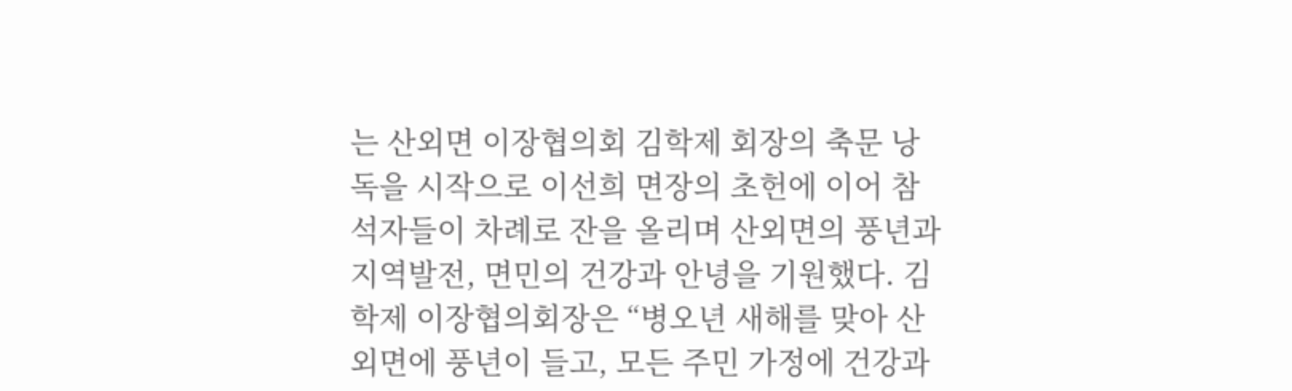는 산외면 이장협의회 김학제 회장의 축문 낭독을 시작으로 이선희 면장의 초헌에 이어 참석자들이 차례로 잔을 올리며 산외면의 풍년과 지역발전, 면민의 건강과 안녕을 기원했다. 김학제 이장협의회장은 “병오년 새해를 맞아 산외면에 풍년이 들고, 모든 주민 가정에 건강과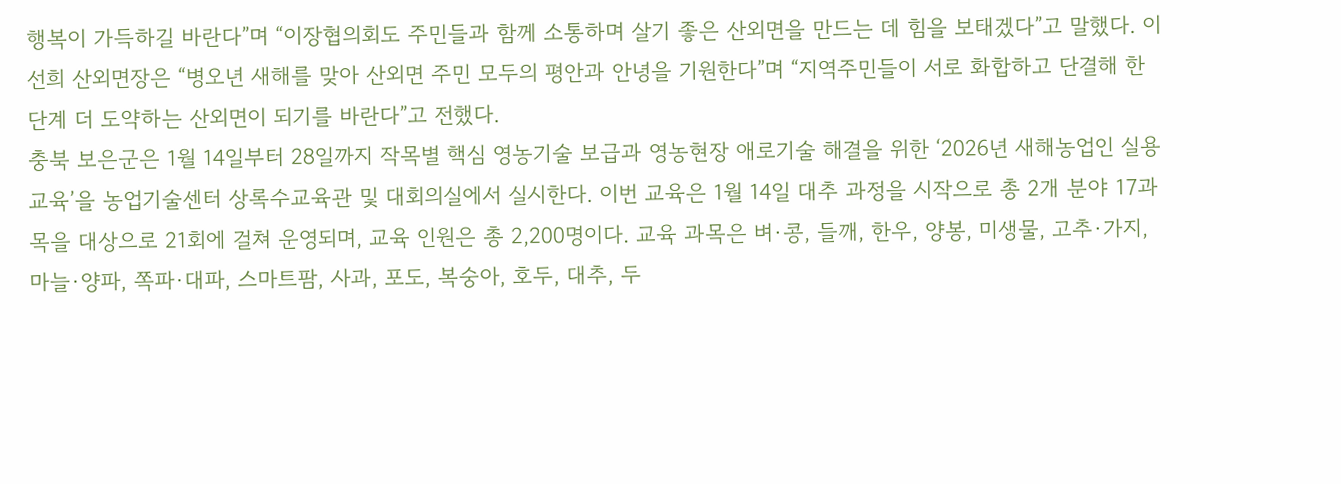행복이 가득하길 바란다”며 “이장협의회도 주민들과 함께 소통하며 살기 좋은 산외면을 만드는 데 힘을 보태겠다”고 말했다. 이선희 산외면장은 “병오년 새해를 맞아 산외면 주민 모두의 평안과 안녕을 기원한다”며 “지역주민들이 서로 화합하고 단결해 한 단계 더 도약하는 산외면이 되기를 바란다”고 전했다.
충북 보은군은 1월 14일부터 28일까지 작목별 핵심 영농기술 보급과 영농현장 애로기술 해결을 위한 ‘2026년 새해농업인 실용교육’을 농업기술센터 상록수교육관 및 대회의실에서 실시한다. 이번 교육은 1월 14일 대추 과정을 시작으로 총 2개 분야 17과목을 대상으로 21회에 걸쳐 운영되며, 교육 인원은 총 2,200명이다. 교육 과목은 벼·콩, 들깨, 한우, 양봉, 미생물, 고추·가지, 마늘·양파, 쪽파·대파, 스마트팜, 사과, 포도, 복숭아, 호두, 대추, 두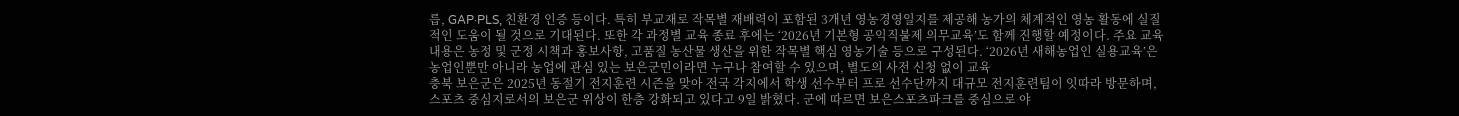릅, GAP·PLS, 친환경 인증 등이다. 특히 부교재로 작목별 재배력이 포함된 3개년 영농경영일지를 제공해 농가의 체계적인 영농 활동에 실질적인 도움이 될 것으로 기대된다. 또한 각 과정별 교육 종료 후에는 ‘2026년 기본형 공익직불제 의무교육’도 함께 진행할 예정이다. 주요 교육 내용은 농정 및 군정 시책과 홍보사항, 고품질 농산물 생산을 위한 작목별 핵심 영농기술 등으로 구성된다. ‘2026년 새해농업인 실용교육’은 농업인뿐만 아니라 농업에 관심 있는 보은군민이라면 누구나 참여할 수 있으며, 별도의 사전 신청 없이 교육
충북 보은군은 2025년 동절기 전지훈련 시즌을 맞아 전국 각지에서 학생 선수부터 프로 선수단까지 대규모 전지훈련팀이 잇따라 방문하며, 스포츠 중심지로서의 보은군 위상이 한층 강화되고 있다고 9일 밝혔다. 군에 따르면 보은스포츠파크를 중심으로 야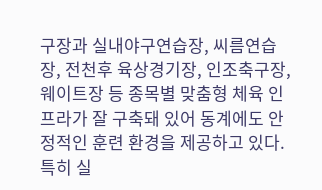구장과 실내야구연습장, 씨름연습장, 전천후 육상경기장, 인조축구장, 웨이트장 등 종목별 맞춤형 체육 인프라가 잘 구축돼 있어 동계에도 안정적인 훈련 환경을 제공하고 있다. 특히 실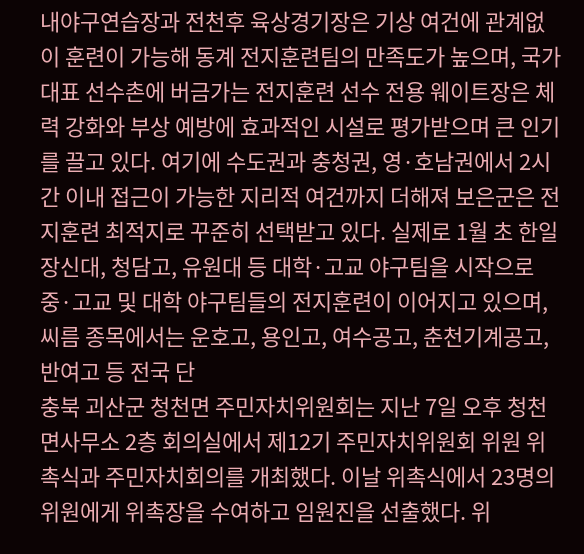내야구연습장과 전천후 육상경기장은 기상 여건에 관계없이 훈련이 가능해 동계 전지훈련팀의 만족도가 높으며, 국가대표 선수촌에 버금가는 전지훈련 선수 전용 웨이트장은 체력 강화와 부상 예방에 효과적인 시설로 평가받으며 큰 인기를 끌고 있다. 여기에 수도권과 충청권, 영·호남권에서 2시간 이내 접근이 가능한 지리적 여건까지 더해져 보은군은 전지훈련 최적지로 꾸준히 선택받고 있다. 실제로 1월 초 한일장신대, 청담고, 유원대 등 대학·고교 야구팀을 시작으로 중·고교 및 대학 야구팀들의 전지훈련이 이어지고 있으며, 씨름 종목에서는 운호고, 용인고, 여수공고, 춘천기계공고, 반여고 등 전국 단
충북 괴산군 청천면 주민자치위원회는 지난 7일 오후 청천면사무소 2층 회의실에서 제12기 주민자치위원회 위원 위촉식과 주민자치회의를 개최했다. 이날 위촉식에서 23명의 위원에게 위촉장을 수여하고 임원진을 선출했다. 위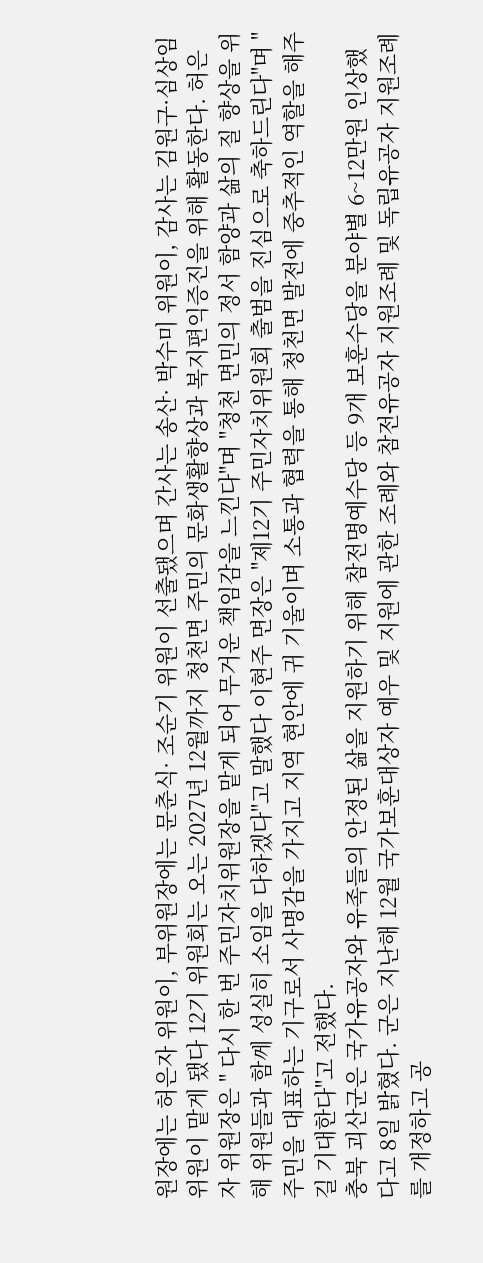원장에는 허은자 위원이, 부위원장에는 문춘식· 조순기 위원이 선출됐으며 간사는 송산· 박수미 위원이, 감사는 김원구·심상임 위원이 맡게 됐다 12기 위원회는 오는 2027년 12월까지 청천면 주민의 문화생활향상과 복지편익증진을 위해 활동한다. 허은자 위원장은 " 다시 한 번 주민자치위원장을 맡게 되어 무거운 책임감을 느낀다"며 "청천 면민의 정서 함양과 삶의 질 향상을 위해 위원들과 함께 성실히 소임을 다하겠다"고 말했다 이현주 면장은 "제12기 주민자치위원회 출범을 진심으로 축하드린다"며 "주민을 대표하는 기구로서 사명감을 가지고 지역 현안에 귀 기울이며 소통과 협력을 통해 청천면 발전에 중추적인 역할을 해주길 기대한다"고 전했다.
충북 괴산군은 국가유공자와 유족들의 안정된 삶을 지원하기 위해 참전명예수당 등 9개 보훈수당을 분야별 6~12만원 인상했다고 8일 밝혔다. 군은 지난해 12월 국가보훈대상자 예우 및 지원에 관한 조례와 참전유공자 지원조례 및 독립유공자 지원조례를 개정하고 공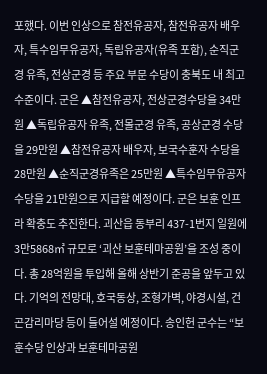포했다. 이번 인상으로 참전유공자, 참전유공자 배우자, 특수임무유공자, 독립유공자(유족 포함), 순직군경 유족, 전상군경 등 주요 부문 수당이 충북도 내 최고 수준이다. 군은 ▲참전유공자, 전상군경수당을 34만원 ▲독립유공자 유족, 전몰군경 유족, 공상군경 수당을 29만원 ▲참전유공자 배우자, 보국수훈자 수당을 28만원 ▲순직군경유족은 25만원 ▲특수임무유공자 수당을 21만원으로 지급할 예정이다. 군은 보훈 인프라 확충도 추진한다. 괴산읍 동부리 437-1번지 일원에 3만5868㎡ 규모로 ‘괴산 보훈테마공원’을 조성 중이다. 총 28억원을 투입해 올해 상반기 준공을 앞두고 있다. 기억의 전망대, 호국동상, 조형가벽, 야경시설, 건곤감리마당 등이 들어설 예정이다. 송인헌 군수는 “보훈수당 인상과 보훈테마공원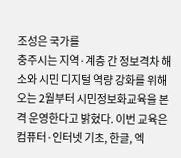조성은 국가를
충주시는 지역·계층 간 정보격차 해소와 시민 디지털 역량 강화를 위해 오는 2월부터 시민정보화교육을 본격 운영한다고 밝혔다. 이번 교육은 컴퓨터·인터넷 기초, 한글, 엑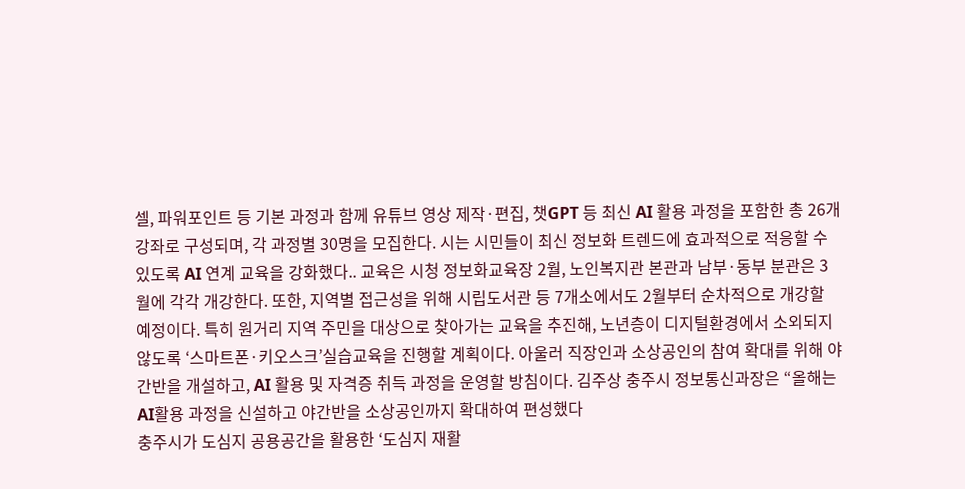셀, 파워포인트 등 기본 과정과 함께 유튜브 영상 제작·편집, 챗GPT 등 최신 AI 활용 과정을 포함한 총 26개 강좌로 구성되며, 각 과정별 30명을 모집한다. 시는 시민들이 최신 정보화 트렌드에 효과적으로 적응할 수 있도록 AI 연계 교육을 강화했다.. 교육은 시청 정보화교육장 2월, 노인복지관 본관과 남부·동부 분관은 3월에 각각 개강한다. 또한, 지역별 접근성을 위해 시립도서관 등 7개소에서도 2월부터 순차적으로 개강할 예정이다. 특히 원거리 지역 주민을 대상으로 찾아가는 교육을 추진해, 노년층이 디지털환경에서 소외되지 않도록 ‘스마트폰·키오스크’실습교육을 진행할 계획이다. 아울러 직장인과 소상공인의 참여 확대를 위해 야간반을 개설하고, AI 활용 및 자격증 취득 과정을 운영할 방침이다. 김주상 충주시 정보통신과장은 “올해는 AI활용 과정을 신설하고 야간반을 소상공인까지 확대하여 편성했다
충주시가 도심지 공용공간을 활용한 ‘도심지 재활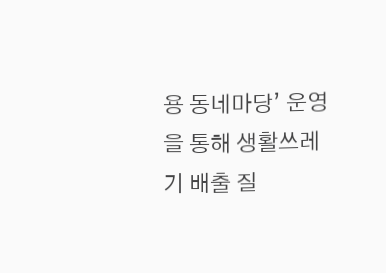용 동네마당’ 운영을 통해 생활쓰레기 배출 질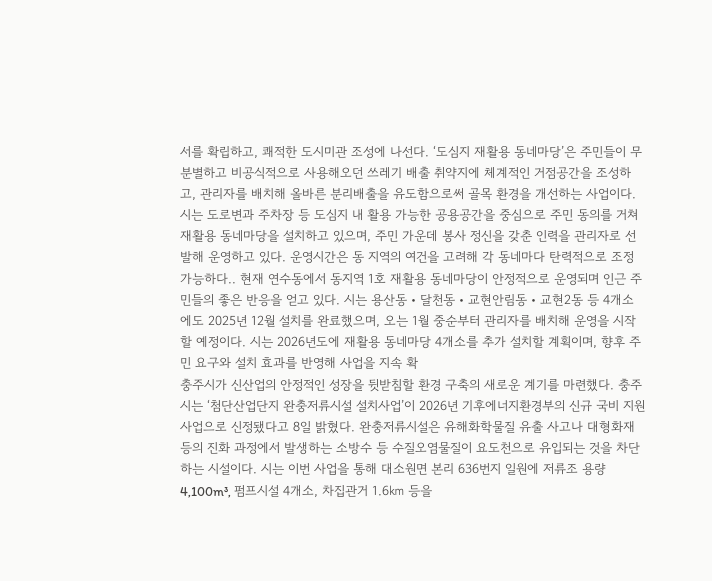서를 확립하고, 쾌적한 도시미관 조성에 나선다. ‘도심지 재활용 동네마당’은 주민들이 무분별하고 비공식적으로 사용해오던 쓰레기 배출 취약지에 체계적인 거점공간을 조성하고, 관리자를 배치해 올바른 분리배출을 유도함으로써 골목 환경을 개선하는 사업이다. 시는 도로변과 주차장 등 도심지 내 활용 가능한 공용공간을 중심으로 주민 동의를 거쳐 재활용 동네마당을 설치하고 있으며, 주민 가운데 봉사 정신을 갖춘 인력을 관리자로 선발해 운영하고 있다. 운영시간은 동 지역의 여건을 고려해 각 동네마다 탄력적으로 조정 가능하다.. 현재 연수동에서 동지역 1호 재활용 동네마당이 안정적으로 운영되며 인근 주민들의 좋은 반응을 얻고 있다. 시는 용산동‧달천동‧교현안림동‧교현2동 등 4개소에도 2025년 12월 설치를 완료했으며, 오는 1월 중순부터 관리자를 배치해 운영을 시작할 예정이다. 시는 2026년도에 재활용 동네마당 4개소를 추가 설치할 계획이며, 향후 주민 요구와 설치 효과를 반영해 사업을 지속 확
충주시가 신산업의 안정적인 성장을 뒷받침할 환경 구축의 새로운 계기를 마련했다. 충주시는 ‘첨단산업단지 완충저류시설 설치사업’이 2026년 기후에너지환경부의 신규 국비 지원사업으로 신정됐다고 8일 밝혔다. 완충저류시설은 유해화학물질 유출 사고나 대형화재 등의 진화 과정에서 발생하는 소방수 등 수질오염물질이 요도천으로 유입되는 것을 차단하는 시설이다. 시는 이번 사업을 통해 대소원면 본리 636번지 일원에 저류조 용량 4,100m³, 펌프시설 4개소, 차집관거 1.6㎞ 등을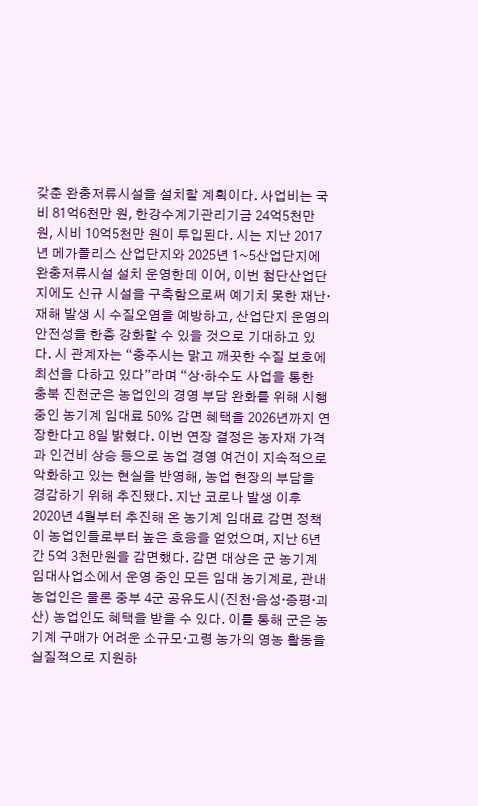갖춘 완충저류시설을 설치할 계획이다. 사업비는 국비 81억6천만 원, 한강수계기관리기금 24억5천만 원, 시비 10억5천만 원이 투입된다. 시는 지난 2017년 메가폴리스 산업단지와 2025년 1~5산업단지에 완충저류시설 설치 운영한데 이어, 이번 첨단산업단지에도 신규 시설을 구축함으로써 예기치 못한 재난·재해 발생 시 수질오염을 예방하고, 산업단지 운영의 안전성을 한층 강화할 수 있을 것으로 기대하고 있다. 시 관계자는 “충주시는 맑고 깨끗한 수질 보호에 최선을 다하고 있다”라며 “상·하수도 사업을 통한
충북 진천군은 농업인의 경영 부담 완화를 위해 시행 중인 농기계 임대료 50% 감면 혜택을 2026년까지 연장한다고 8일 밝혔다. 이번 연장 결정은 농자재 가격과 인건비 상승 등으로 농업 경영 여건이 지속적으로 악화하고 있는 현실을 반영해, 농업 현장의 부담을 경감하기 위해 추진됐다. 지난 코로나 발생 이후 2020년 4월부터 추진해 온 농기계 임대료 감면 정책이 농업인들로부터 높은 호응을 얻었으며, 지난 6년간 5억 3천만원을 감면했다. 감면 대상은 군 농기계 임대사업소에서 운영 중인 모든 임대 농기계로, 관내 농업인은 물론 중부 4군 공유도시(진천·음성·증평·괴산) 농업인도 혜택을 받을 수 있다. 이를 통해 군은 농기계 구매가 어려운 소규모·고령 농가의 영농 활동을 실질적으로 지원하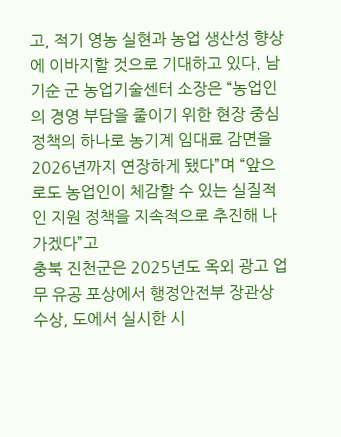고, 적기 영농 실현과 농업 생산성 향상에 이바지할 것으로 기대하고 있다. 남기순 군 농업기술센터 소장은 “농업인의 경영 부담을 줄이기 위한 현장 중심 정책의 하나로 농기계 임대료 감면을 2026년까지 연장하게 됐다”며 “앞으로도 농업인이 체감할 수 있는 실질적인 지원 정책을 지속적으로 추진해 나가겠다”고
충북 진천군은 2025년도 옥외 광고 업무 유공 포상에서 행정안전부 장관상 수상, 도에서 실시한 시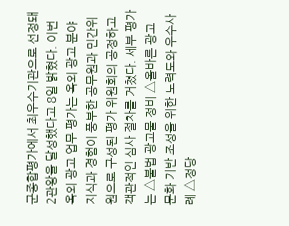군종합평가에서 최우수기관으로 선정돼 2관왕을 달성했다고 8일 밝혔다. 이번 옥외 광고 업무 평가는 옥외 광고 분야 지식과 경험이 풍부한 공무원과 민간위원으로 구성된 평가 위원회의 공정하고 객관적인 심사 절차를 거쳤다. 세부 평가는 △불법 광고물 정비 △올바른 광고 문화 기반 조성을 위한 노력도와 우수사례 △정당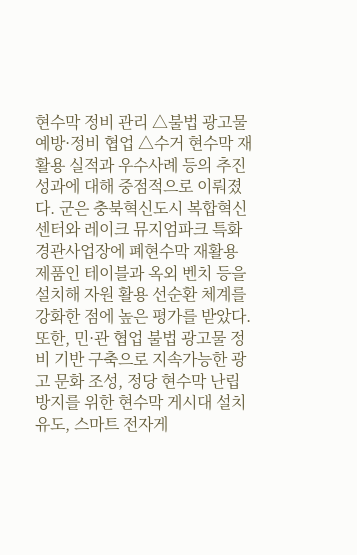현수막 정비 관리 △불법 광고물 예방·정비 협업 △수거 현수막 재활용 실적과 우수사례 등의 추진 성과에 대해 중점적으로 이뤄졌다. 군은 충북혁신도시 복합혁신센터와 레이크 뮤지엄파크 특화경관사업장에 폐현수막 재활용 제품인 테이블과 옥외 벤치 등을 설치해 자원 활용 선순환 체계를 강화한 점에 높은 평가를 받았다. 또한, 민·관 협업 불법 광고물 정비 기반 구축으로 지속가능한 광고 문화 조성, 정당 현수막 난립 방지를 위한 현수막 게시대 설치 유도, 스마트 전자게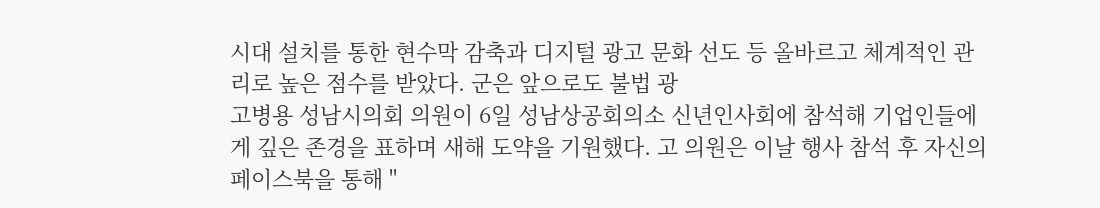시대 설치를 통한 현수막 감축과 디지털 광고 문화 선도 등 올바르고 체계적인 관리로 높은 점수를 받았다. 군은 앞으로도 불법 광
고병용 성남시의회 의원이 6일 성남상공회의소 신년인사회에 참석해 기업인들에게 깊은 존경을 표하며 새해 도약을 기원했다. 고 의원은 이날 행사 참석 후 자신의 페이스북을 통해 "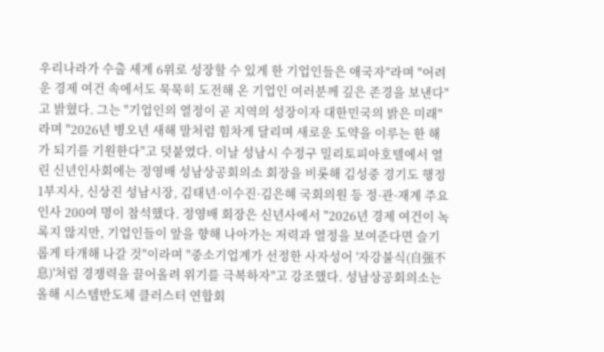우리나라가 수출 세계 6위로 성장할 수 있게 한 기업인들은 애국자"라며 "어려운 경제 여건 속에서도 묵묵히 도전해 온 기업인 여러분께 깊은 존경을 보낸다"고 밝혔다. 그는 "기업인의 열정이 곧 지역의 성장이자 대한민국의 밝은 미래"라며 "2026년 병오년 새해 말처럼 힘차게 달리며 새로운 도약을 이루는 한 해가 되기를 기원한다"고 덧붙였다. 이날 성남시 수정구 밀리토피아호텔에서 열린 신년인사회에는 정영배 성남상공회의소 회장을 비롯해 김성중 경기도 행정1부지사, 신상진 성남시장, 김태년·이수진·김은혜 국회의원 등 정·관·재계 주요 인사 200여 명이 참석했다. 정영배 회장은 신년사에서 "2026년 경제 여건이 녹록지 않지만, 기업인들이 앞을 향해 나아가는 저력과 열정을 보여준다면 슬기롭게 타개해 나갈 것"이라며 "중소기업계가 선정한 사자성어 '자강불식(自强不息)'처럼 경쟁력을 끌어올려 위기를 극복하자"고 강조했다. 성남상공회의소는 올해 시스템반도체 클러스터 연합회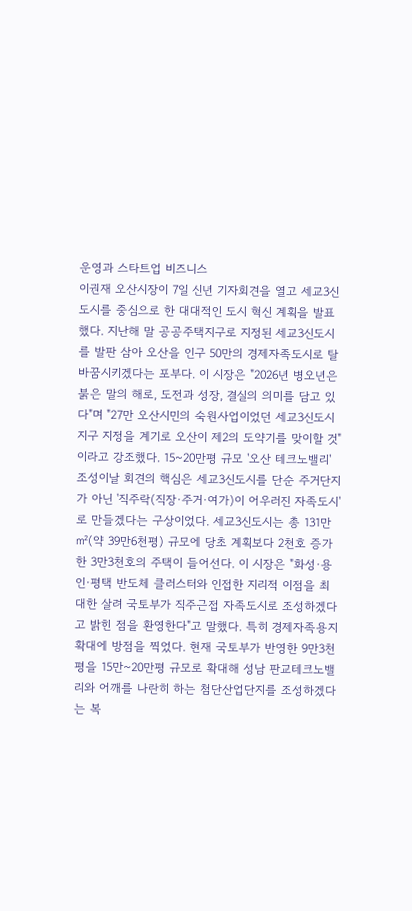운영과 스타트업 비즈니스
이권재 오산시장이 7일 신년 기자회견을 열고 세교3신도시를 중심으로 한 대대적인 도시 혁신 계획을 발표했다. 지난해 말 공공주택지구로 지정된 세교3신도시를 발판 삼아 오산을 인구 50만의 경제자족도시로 탈바꿈시키겠다는 포부다. 이 시장은 "2026년 병오년은 붉은 말의 해로, 도전과 성장, 결실의 의미를 담고 있다"며 "27만 오산시민의 숙원사업이었던 세교3신도시 지구 지정을 계기로 오산이 제2의 도약기를 맞이할 것"이라고 강조했다. 15~20만평 규모 '오산 테크노밸리' 조성이날 회견의 핵심은 세교3신도시를 단순 주거단지가 아닌 '직주락(직장·주거·여가)이 어우러진 자족도시'로 만들겠다는 구상이었다. 세교3신도시는 총 131만㎡(약 39만6천평) 규모에 당초 계획보다 2천호 증가한 3만3천호의 주택이 들어선다. 이 시장은 "화성·용인·평택 반도체 클러스터와 인접한 지리적 이점을 최대한 살려 국토부가 직주근접 자족도시로 조성하겠다고 밝힌 점을 환영한다"고 말했다. 특히 경제자족용지 확대에 방점을 찍었다. 현재 국토부가 반영한 9만3천평을 15만~20만평 규모로 확대해 성남 판교테크노밸리와 어깨를 나란히 하는 첨단산업단지를 조성하겠다는 복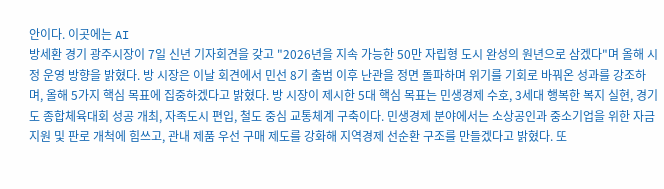안이다. 이곳에는 AI
방세환 경기 광주시장이 7일 신년 기자회견을 갖고 "2026년을 지속 가능한 50만 자립형 도시 완성의 원년으로 삼겠다"며 올해 시정 운영 방향을 밝혔다. 방 시장은 이날 회견에서 민선 8기 출범 이후 난관을 정면 돌파하며 위기를 기회로 바꿔온 성과를 강조하며, 올해 5가지 핵심 목표에 집중하겠다고 밝혔다. 방 시장이 제시한 5대 핵심 목표는 민생경제 수호, 3세대 행복한 복지 실현, 경기도 종합체육대회 성공 개최, 자족도시 편입, 철도 중심 교통체계 구축이다. 민생경제 분야에서는 소상공인과 중소기업을 위한 자금 지원 및 판로 개척에 힘쓰고, 관내 제품 우선 구매 제도를 강화해 지역경제 선순환 구조를 만들겠다고 밝혔다. 또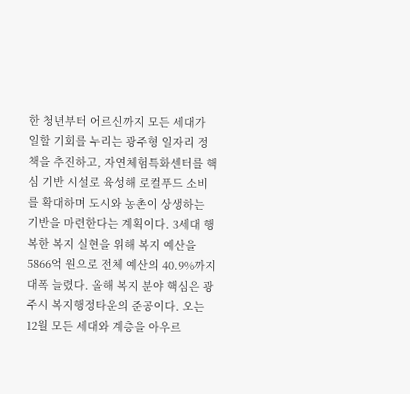한 청년부터 어르신까지 모든 세대가 일할 기회를 누리는 광주형 일자리 정책을 추진하고, 자연체험특화센터를 핵심 기반 시설로 육성해 로컬푸드 소비를 확대하며 도시와 농촌이 상생하는 기반을 마련한다는 계획이다. 3세대 행복한 복지 실현을 위해 복지 예산을 5866억 원으로 전체 예산의 40.9%까지 대폭 늘렸다. 올해 복지 분야 핵심은 광주시 복지행정타운의 준공이다. 오는 12월 모든 세대와 계층을 아우르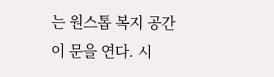는 원스톱 복지 공간이 문을 연다. 시